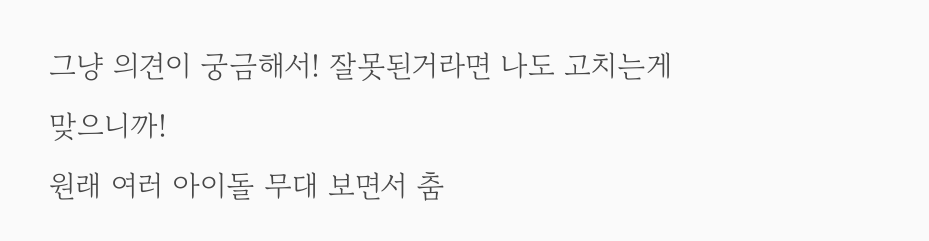그냥 의견이 궁금해서! 잘못된거라면 나도 고치는게 맞으니까!
원래 여러 아이돌 무대 보면서 춤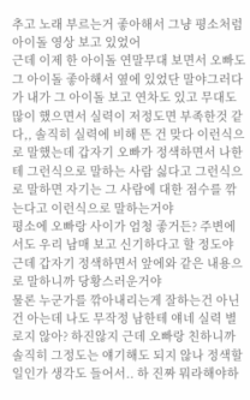추고 노래 부르는거 좋아해서 그냥 평소처럼 아이돌 영상 보고 있었어
근데 이제 한 아이돌 연말무대 보면서 오빠도 그 아이돌 좋아해서 옆에 있었단 말야그러다가 내가 그 아이돌 보고 연차도 있고 무대도 많이 했으면서 실력이 저정도면 부족한것 같다,, 솔직히 실력에 비해 뜬 건 맞다 이런식으로 말했는데 갑자기 오빠가 정색하면서 나한테 그런식으로 말하는 사람 싫다고 그런식으로 말하면 자기는 그 사람에 대한 점수를 깎는다고 이런식으로 말하는거야
평소에 오빠랑 사이가 엄청 좋거든? 주변에서도 우리 남매 보고 신기하다고 할 정도야
근데 갑자기 정색하면서 앞에와 같은 내용으로 말하니까 당황스러운거야
물론 누군가를 깎아내리는게 잘하는건 아닌건 아는데 나도 무작정 남한테 얘네 실력 별로지 않아? 하진않지 근데 오빠랑 친하니까 솔직히 그정도는 얘기해도 되지 않나 정색할 일인가 생각도 들어서.. 하 진짜 뭐라해야하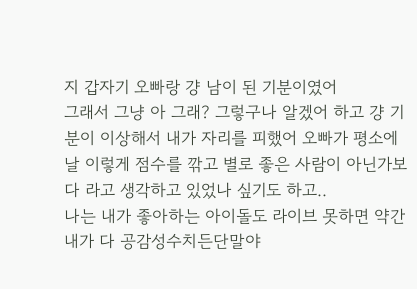지 갑자기 오빠랑 걍 남이 된 기분이였어
그래서 그냥 아 그래? 그렇구나 알겠어 하고 걍 기분이 이상해서 내가 자리를 피했어 오빠가 평소에 날 이렇게 점수를 깎고 별로 좋은 사람이 아닌가보다 라고 생각하고 있었나 싶기도 하고..
나는 내가 좋아하는 아이돌도 라이브 못하면 약간 내가 다 공감성수치든단말야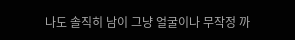나도 솔직히 남이 그냥 얼굴이나 무작정 까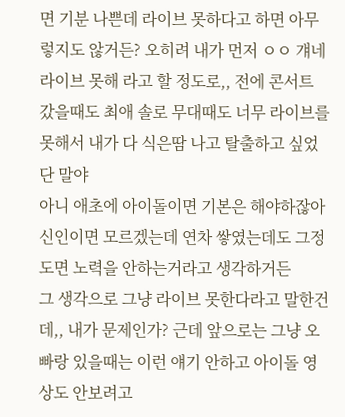면 기분 나쁜데 라이브 못하다고 하면 아무렇지도 않거든? 오히려 내가 먼저 ㅇㅇ 걔네 라이브 못해 라고 할 정도로,, 전에 콘서트 갔을때도 최애 솔로 무대때도 너무 라이브를 못해서 내가 다 식은땀 나고 탈출하고 싶었단 말야
아니 애초에 아이돌이면 기본은 해야하잖아 신인이면 모르겠는데 연차 쌓였는데도 그정도면 노력을 안하는거라고 생각하거든
그 생각으로 그냥 라이브 못한다라고 말한건데,, 내가 문제인가? 근데 앞으로는 그냥 오빠랑 있을때는 이런 얘기 안하고 아이돌 영상도 안보려고